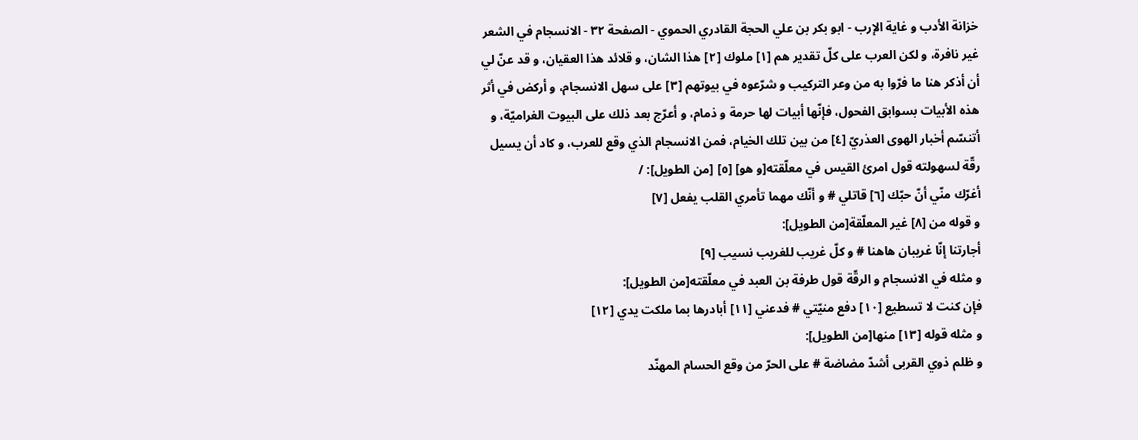خزانة الأدب و غاية الإرب - ابو بكر بن علي الحجة القادري الحموي - الصفحة ٣٢ - الانسجام في الشعر
غير نافرة، و لكن العرب على كلّ تقدير هم [١] ملوك [٢] هذا الشان، و قلائد هذا العقيان، و قد عنّ لي أن أذكر هنا ما فرّوا به من وعر التركيب و شرّعوه في بيوتهم [٣] على سهل الانسجام، و أركض في أثر هذه الأبيات بسوابق الفحول، فإنّها أبيات لها حرمة و ذمام، و أعرّج بعد ذلك على البيوت الغراميّة، و أتنسّم أخبار الهوى العذريّ [٤] من بين تلك الخيام، فمن الانسجام الذي وقع للعرب، و كاد أن يسيل رقّة لسهولته قول امرئ القيس في معلّقته[و هو] [٥] [من الطويل]: /
أغرّك منّي أنّ حبّك [٦] قاتلي # و أنّك مهما تأمري القلب يفعل [٧]
و قوله من [٨] غير المعلّقة[من الطويل]:
أجارتنا إنّا غريبان هاهنا # و كلّ غريب للغريب نسيب [٩]
و مثله في الانسجام و الرقّة قول طرفة بن العبد في معلّقته[من الطويل]:
فإن كنت لا تسطيع [١٠] دفع منيّتي # فدعني [١١] أبادرها بما ملكت يدي [١٢]
و مثله قوله [١٣] منها[من الطويل]:
و ظلم ذوي القربى أشدّ مضاضة # على الحرّ من وقع الحسام المهنّد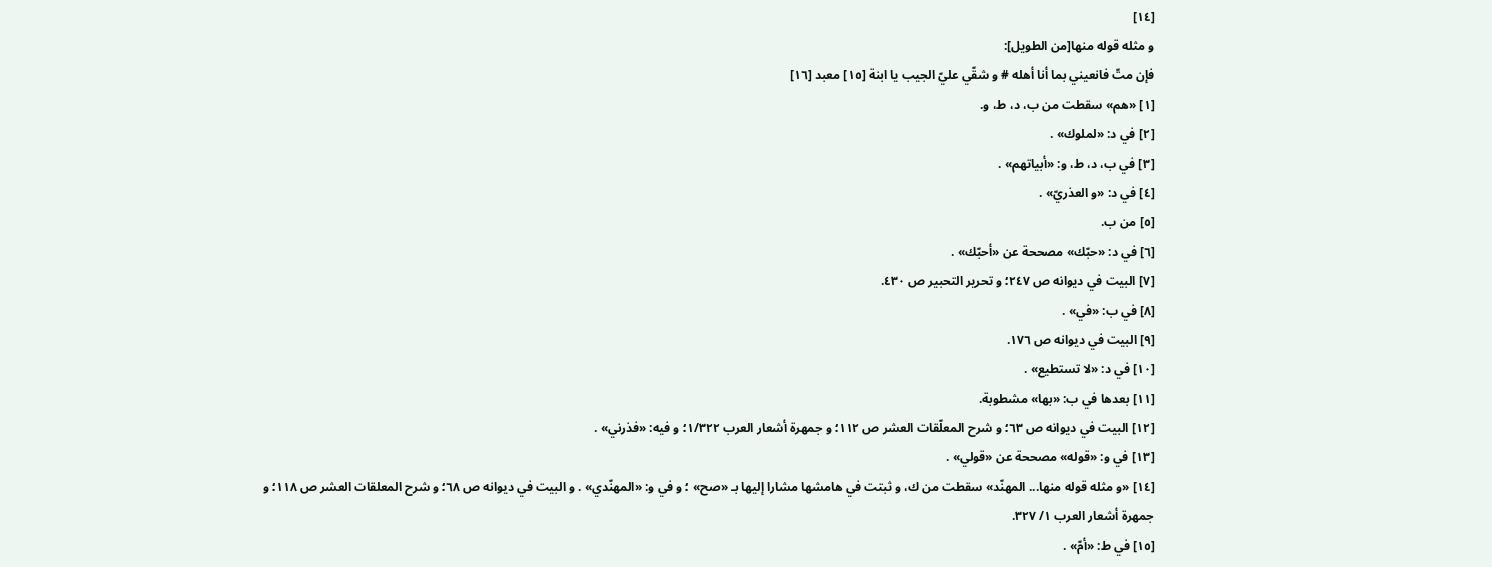[١٤]
و مثله قوله منها[من الطويل]:
فإن متّ فانعيني بما أنا أهله # و شقّي عليّ الجيب يا ابنة [١٥] معبد [١٦]
[١] «هم» سقطت من ب، د، ط، و.
[٢] في د: «لملوك» .
[٣] في ب، د، ط، و: «أبياتهم» .
[٤] في د: «و العذريّ» .
[٥] من ب.
[٦] في د: «حبّك» مصححة عن «أحبّك» .
[٧] البيت في ديوانه ص ٢٤٧؛ و تحرير التحبير ص ٤٣٠.
[٨] في ب: «في» .
[٩] البيت في ديوانه ص ١٧٦.
[١٠] في د: «لا تستطيع» .
[١١] بعدها في ب: «بها» مشطوبة.
[١٢] البيت في ديوانه ص ٦٣؛ و شرح المعلّقات العشر ص ١١٢؛ و جمهرة أشعار العرب ١/٣٢٢؛ و فيه: «فذرني» .
[١٣] في و: «قوله» مصححة عن «قولي» .
[١٤] «و مثله قوله منها... المهنّد» سقطت من ك، و ثبتت في هامشها مشارا إليها بـ «صح» ؛ و في و: «المهنّدي» . و البيت في ديوانه ص ٦٨؛ و شرح المعلقات العشر ص ١١٨؛ و جمهرة أشعار العرب ١/ ٣٢٧.
[١٥] في ط: «أمّ» .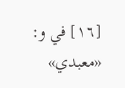[١٦] في و: «معبدي»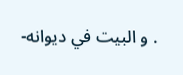. و البيت في ديوانه-